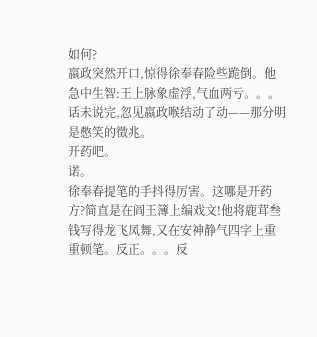如何?
嬴政突然开口,惊得徐奉春险些跪倒。他急中生智:王上脉象虚浮,气血两亏。。。话未说完,忽见嬴政喉结动了动——那分明是憋笑的徵兆。
开药吧。
诺。
徐奉春提笔的手抖得厉害。这哪是开药方?简直是在阎王簿上编戏文!他将鹿茸叁钱写得龙飞凤舞,又在安神静气四字上重重顿笔。反正。。。反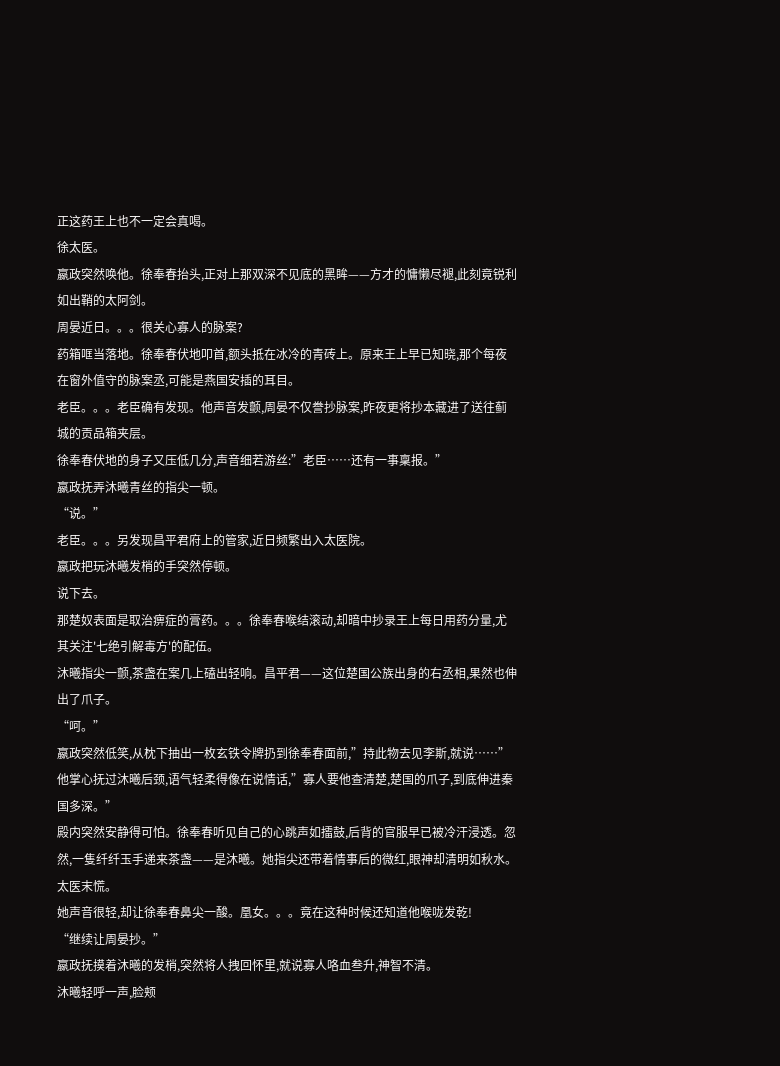正这药王上也不一定会真喝。
徐太医。
嬴政突然唤他。徐奉春抬头,正对上那双深不见底的黑眸——方才的慵懒尽褪,此刻竟锐利如出鞘的太阿剑。
周晏近日。。。很关心寡人的脉案?
药箱哐当落地。徐奉春伏地叩首,额头抵在冰冷的青砖上。原来王上早已知晓,那个每夜在窗外值守的脉案丞,可能是燕国安插的耳目。
老臣。。。老臣确有发现。他声音发颤,周晏不仅誊抄脉案,昨夜更将抄本藏进了送往蓟城的贡品箱夹层。
徐奉春伏地的身子又压低几分,声音细若游丝:”老臣……还有一事稟报。”
嬴政抚弄沐曦青丝的指尖一顿。
“说。”
老臣。。。另发现昌平君府上的管家,近日频繁出入太医院。
嬴政把玩沐曦发梢的手突然停顿。
说下去。
那楚奴表面是取治痹症的膏药。。。徐奉春喉结滚动,却暗中抄录王上每日用药分量,尤其关注'七绝引解毒方'的配伍。
沐曦指尖一颤,茶盏在案几上磕出轻响。昌平君——这位楚国公族出身的右丞相,果然也伸出了爪子。
“呵。”
嬴政突然低笑,从枕下抽出一枚玄铁令牌扔到徐奉春面前,”持此物去见李斯,就说……”他掌心抚过沐曦后颈,语气轻柔得像在说情话,”寡人要他查清楚,楚国的爪子,到底伸进秦国多深。”
殿内突然安静得可怕。徐奉春听见自己的心跳声如擂鼓,后背的官服早已被冷汗浸透。忽然,一隻纤纤玉手递来茶盏——是沐曦。她指尖还带着情事后的微红,眼神却清明如秋水。
太医末慌。
她声音很轻,却让徐奉春鼻尖一酸。凰女。。。竟在这种时候还知道他喉咙发乾!
“继续让周晏抄。”
嬴政抚摸着沐曦的发梢,突然将人拽回怀里,就说寡人咯血叁升,神智不清。
沐曦轻呼一声,脸颊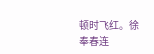顿时飞红。徐奉春连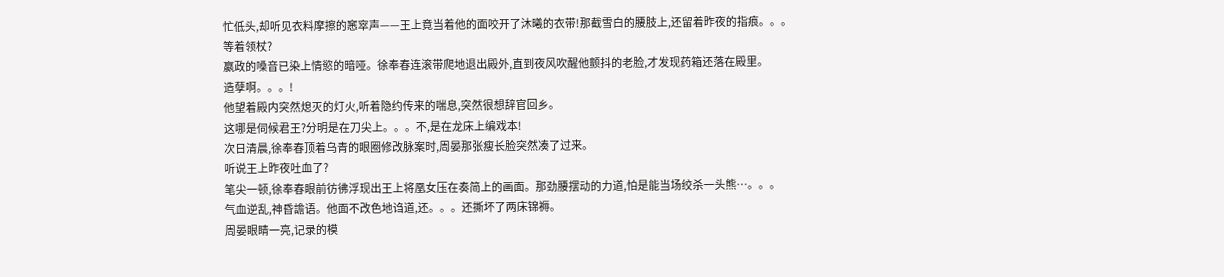忙低头,却听见衣料摩擦的窸窣声——王上竟当着他的面咬开了沐曦的衣带!那截雪白的腰肢上,还留着昨夜的指痕。。。
等着领杖?
嬴政的嗓音已染上情慾的暗哑。徐奉春连滚带爬地退出殿外,直到夜风吹醒他颤抖的老脸,才发现药箱还落在殿里。
造孽啊。。。!
他望着殿内突然熄灭的灯火,听着隐约传来的喘息,突然很想辞官回乡。
这哪是伺候君王?分明是在刀尖上。。。不,是在龙床上编戏本!
次日清晨,徐奉春顶着乌青的眼圈修改脉案时,周晏那张瘦长脸突然凑了过来。
听说王上昨夜吐血了?
笔尖一顿,徐奉春眼前彷彿浮现出王上将凰女压在奏简上的画面。那劲腰摆动的力道,怕是能当场绞杀一头熊…。。。
气血逆乱,神昏譫语。他面不改色地诌道,还。。。还撕坏了两床锦褥。
周晏眼睛一亮,记录的模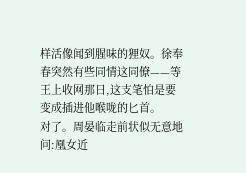样活像闻到腥味的狸奴。徐奉春突然有些同情这同僚——等王上收网那日,这支笔怕是要变成插进他喉咙的匕首。
对了。周晏临走前状似无意地问:凰女近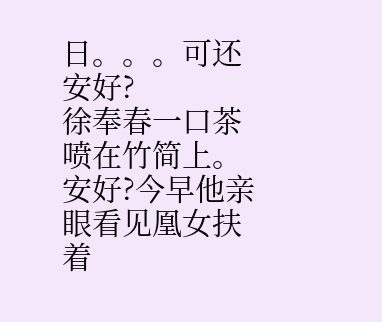日。。。可还安好?
徐奉春一口茶喷在竹简上。安好?今早他亲眼看见凰女扶着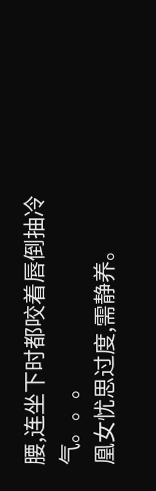腰,连坐下时都咬着唇倒抽冷气。。。
凰女忧思过度,需静养。